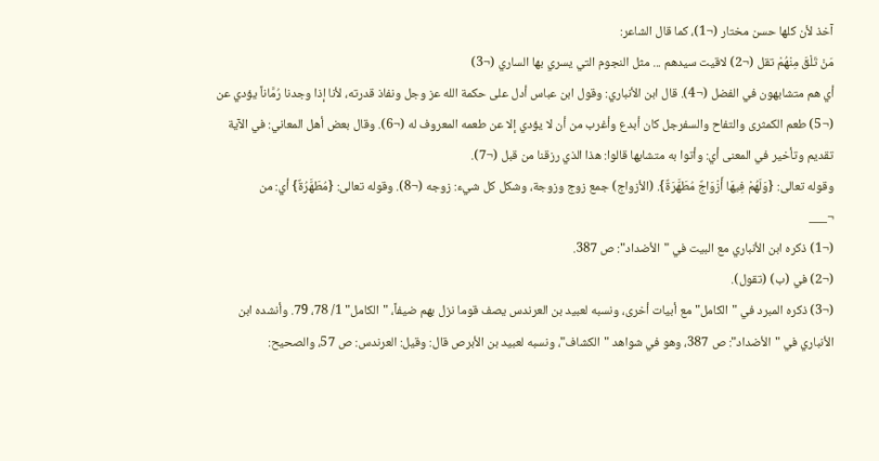آخذ لأن كلها حسن مختار (¬1)، كما قال الشاعر:
مَنْ تَلْقَ مِنْهُمْ تقل (¬2) لاقيت سيدهم ... مثل النجوم التي يسري بها الساري (¬3)
أي هم متشابهون في الفضل (¬4). قال ابن الأنباري: وقول ابن عباس أدل على حكمة الله عز وجل ونفاذ قدرته، لأنا إذا وجدنا رُمَّاناً يؤدي عن (¬5) طعم الكمثرى والتفاح والسفرجل كان أبدع وأغرب من أن لا يؤدي إلا عن طعمه المعروف له (¬6). وقال بعض أهل المعاني: في الآية تقديم وتأخير في المعنى أي: وأتوا به متشابها قالوا: هذا الذي رزقنا من قبل (¬7).
وقوله تعالى: {وَلَهُمْ فِيهَا أَزْوَاجٌ مُطَهَّرَةٌ}. (الأزواج) جمع زوج وزوجة، وشكل كل شيء: زوجه (¬8). وقوله تعالى: {مُطَهَّرُةٌ} أي: من
¬___
(¬1) ذكره ابن الأنباري مع البيت في "الأضداد": ص 387.
(¬2) في (ب) (تقول).
(¬3) ذكره المبرد في "الكامل" مع أبيات أخرى، ونسبه لعبيد بن العرندس يصف قوما نزل بهم ضيفاً، "الكامل" 1/ 78، 79. وأنشده ابن الأنباري في "الأضداد": ص 387، وهو في شواهد "الكشاف"، ونسبه لعبيد بن الأبرص قال: وقيل: العرندس: ص 57، والصحيح: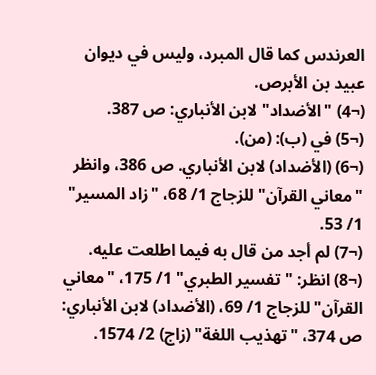العرندس كما قال المبرد، وليس في ديوان عبيد بن الأبرص.
(¬4) "الأضداد" لابن الأنباري: ص 387.
(¬5) في (ب): (من).
(¬6) (الأضداد) لابن الأنباري. ص 386، وانظر "معاني القرآن" للزجاج 1/ 68، "زاد المسير" 1/ 53.
(¬7) لم أجد من قال به فيما اطلعت عليه.
(¬8) انظر: "تفسير الطبري" 1/ 175، "معاني القرآن" للزجاج 1/ 69، (الأضداد) لابن الأنباري: ص 374، "تهذيب اللغة" (زاج) 2/ 1574.